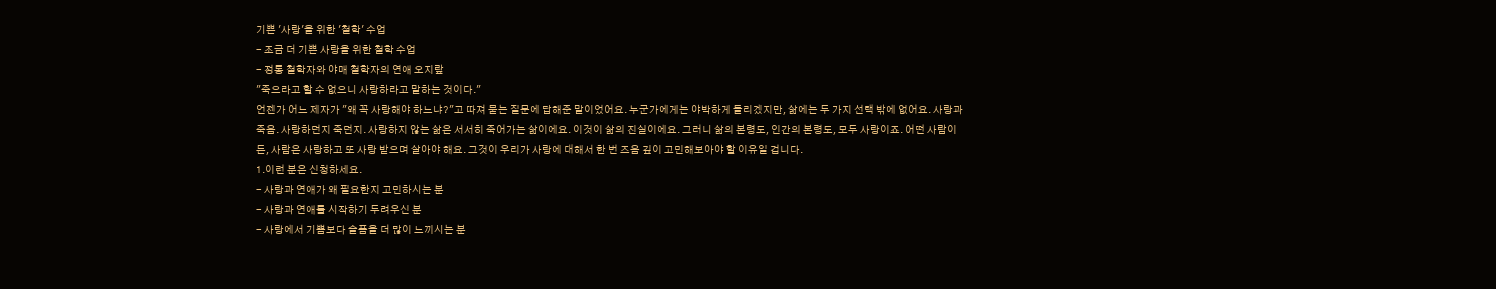기쁜 '사랑'을 위한 '철학' 수업
- 조금 더 기쁜 사랑을 위한 철학 수업
- 정통 철학자와 야매 철학자의 연애 오지랖
"죽으라고 할 수 없으니 사랑하라고 말하는 것이다."
언젠가 어느 제자가 "왜 꼭 사랑해야 하느냐?"고 따져 묻는 질문에 답해준 말이었어요. 누군가에게는 야박하게 들리겠지만, 삶에는 두 가지 선택 밖에 없어요. 사랑과 죽음. 사랑하던지 죽던지. 사랑하지 않는 삶은 서서히 죽어가는 삶이에요. 이것이 삶의 진실이에요. 그러니 삶의 본령도, 인간의 본령도, 모두 사랑이죠. 어떤 사람이든, 사람은 사랑하고 또 사랑 받으며 살아야 해요. 그것이 우리가 사랑에 대해서 한 번 즈음 깊이 고민해보아야 할 이유일 겁니다.
1.이런 분은 신청하세요.
- 사랑과 연애가 왜 필요한지 고민하시는 분
- 사랑과 연애를 시작하기 두려우신 분
- 사랑에서 기쁨보다 슬픔을 더 많이 느끼시는 분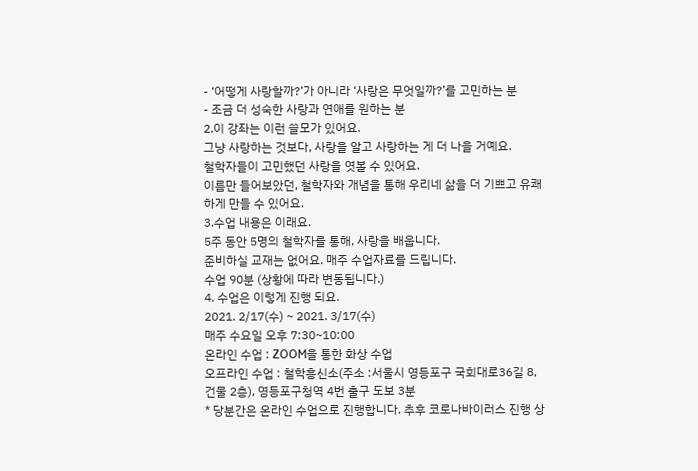- ‘어떻게 사랑할까?’가 아니라 ‘사랑은 무엇일까?’를 고민하는 분
- 조금 더 성숙한 사랑과 연애를 원하는 분
2.이 강좌는 이런 쓸모가 있어요.
그냥 사랑하는 것보다, 사랑을 알고 사랑하는 게 더 나을 거예요.
철학자들이 고민했던 사랑을 엿볼 수 있어요.
이름만 들어보았던, 철학자와 개념을 통해 우리네 삶을 더 기쁘고 유쾌하게 만들 수 있어요.
3.수업 내용은 이래요.
5주 동안 5명의 철학자를 통해, 사랑을 배웁니다.
준비하실 교재는 없어요. 매주 수업자료를 드립니다.
수업 90분 (상황에 따라 변동됩니다.)
4. 수업은 이렇게 진행 되요.
2021. 2/17(수) ~ 2021. 3/17(수)
매주 수요일 오후 7:30~10:00
온라인 수업 : ZOOM을 통한 화상 수업
오프라인 수업 : 철학흥신소(주소 :서울시 영등포구 국회대로36길 8, 건물 2층), 영등포구청역 4번 출구 도보 3분
* 당분간은 온라인 수업으로 진행합니다. 추후 코로나바이러스 진행 상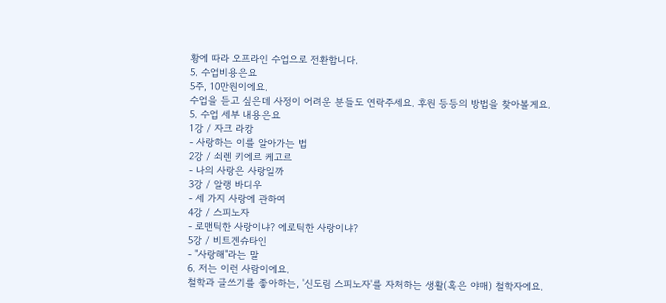황에 따라 오프라인 수업으로 전환합니다.
5. 수업비용은요
5주, 10만원이에요.
수업을 듣고 싶은데 사정이 어려운 분들도 연락주세요. 후원 등등의 방법을 찾아볼게요.
5. 수업 세부 내용은요
1강 / 자크 라캉
- 사랑하는 이를 알아가는 법
2강 / 쇠렌 키에르 케고르
- 나의 사랑은 사랑일까
3강 / 알랭 바디우
- 세 가지 사랑에 관하여
4강 / 스피노자
- 로맨틱한 사랑이냐? 에로틱한 사랑이냐?
5강 / 비트겐슈타인
- "사랑해"라는 말
6. 저는 이런 사람이에요.
철학과 글쓰기를 좋아하는, '신도림 스피노자'를 자처하는 생활(혹은 야매) 철학자에요.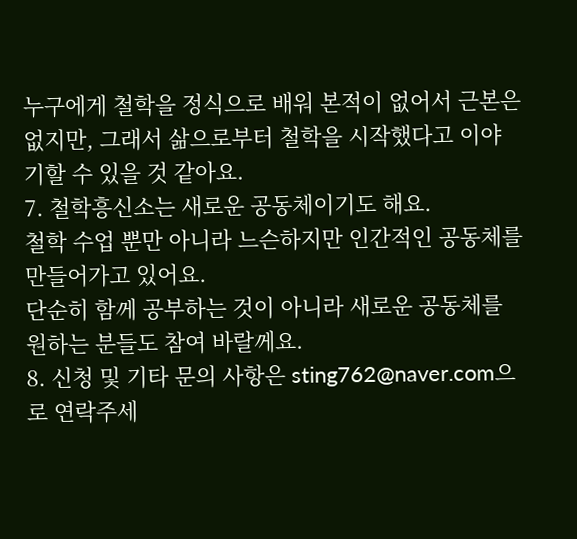누구에게 철학을 정식으로 배워 본적이 없어서 근본은 없지만, 그래서 삶으로부터 철학을 시작했다고 이야기할 수 있을 것 같아요.
7. 철학흥신소는 새로운 공동체이기도 해요.
철학 수업 뿐만 아니라 느슨하지만 인간적인 공동체를 만들어가고 있어요.
단순히 함께 공부하는 것이 아니라 새로운 공동체를 원하는 분들도 참여 바랄께요.
8. 신청 및 기타 문의 사항은 sting762@naver.com으로 연락주세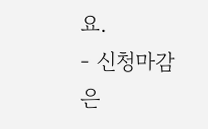요.
- 신청마감은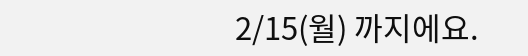2/15(월) 까지에요.